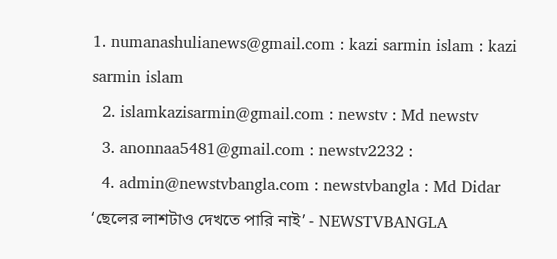1. numanashulianews@gmail.com : kazi sarmin islam : kazi sarmin islam
  2. islamkazisarmin@gmail.com : newstv : Md newstv
  3. anonnaa5481@gmail.com : newstv2232 :
  4. admin@newstvbangla.com : newstvbangla : Md Didar
‘ছেলের লাশটাও দেখতে পারি নাই’ - NEWSTVBANGLA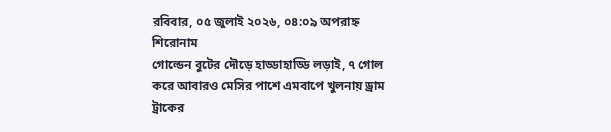রবিবার, ০৫ জুলাই ২০২৬, ০৪:০৯ অপরাহ্ন
শিরোনাম
গোল্ডেন বুটের দৌড়ে হাড্ডাহাড্ডি লড়াই, ৭ গোল করে আবারও মেসির পাশে এমবাপে খুলনায় ড্রাম ট্রাকের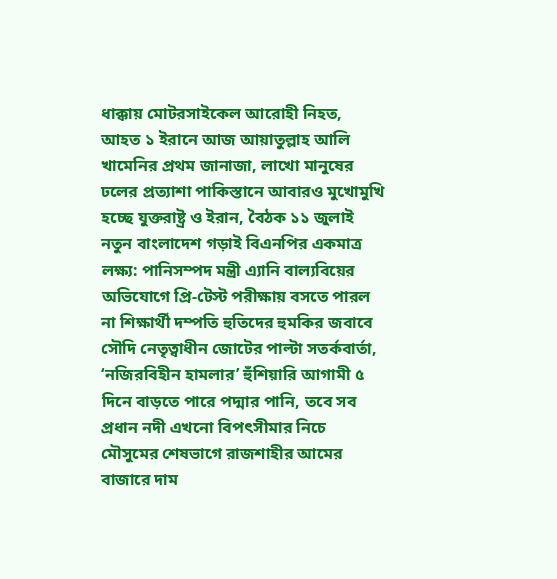ধাক্কায় মোটরসাইকেল আরোহী নিহত, আহত ১ ইরানে আজ আয়াতুল্লাহ আলি খামেনির প্রথম জানাজা, লাখো মানুষের ঢলের প্রত্যাশা পাকিস্তানে আবারও মুখোমুখি হচ্ছে যুক্তরাষ্ট্র ও ইরান, বৈঠক ১১ জুলাই নতুন বাংলাদেশ গড়াই বিএনপির একমাত্র লক্ষ্য: পানিসম্পদ মন্ত্রী এ্যানি বাল্যবিয়ের অভিযোগে প্রি-টেস্ট পরীক্ষায় বসতে পারল না শিক্ষার্থী দম্পতি হুতিদের হুমকির জবাবে সৌদি নেতৃত্বাধীন জোটের পাল্টা সতর্কবার্তা, ‘নজিরবিহীন হামলার’ হুঁশিয়ারি আগামী ৫ দিনে বাড়তে পারে পদ্মার পানি, তবে সব প্রধান নদী এখনো বিপৎসীমার নিচে মৌসুমের শেষভাগে রাজশাহীর আমের বাজারে দাম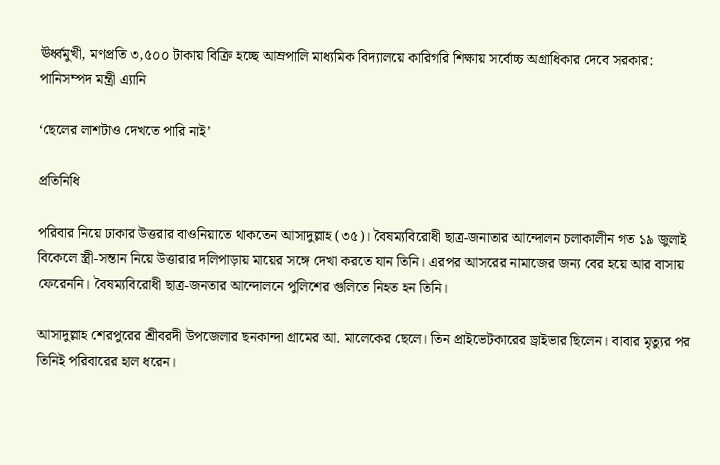ঊর্ধ্বমুখী, মণপ্রতি ৩,৫০০ টাকায় বিক্রি হচ্ছে আম্রপালি মাধ্যমিক বিদ্যালয়ে কারিগরি শিক্ষায় সর্বোচ্চ অগ্রাধিকার দেবে সরকার: পানিসম্পদ মন্ত্রী এ্যানি

‘ছেলের লাশটাও দেখতে পারি নাই’

প্রতিনিধি

পরিবার নিয়ে ঢাকার উত্তরার বাওনিয়াতে থাকতেন আসাদুল্লাহ (৩৫)। বৈষম্যবিরোধী ছাত্র-জনাতার আন্দোলন চলাকালীন গত ১৯ জুলাই বিকেলে স্ত্রী-সন্তান নিয়ে উত্তারার দলিপাড়ায় মায়ের সঙ্গে দেখা করতে যান তিনি। এরপর আসরের নামাজের জন্য বের হয়ে আর বাসায় ফেরেননি। বৈষম্যবিরোধী ছাত্র-জনতার আন্দোলনে পুলিশের গুলিতে নিহত হন তিনি।

আসাদুল্লাহ শেরপুরের শ্রীবরদী উপজেলার ছনকান্দা গ্রামের আ. মালেকের ছেলে। তিন প্রাইভেটকারের ড্রাইভার ছিলেন। বাবার মৃত্যুর পর তিনিই পরিবারের হাল ধরেন।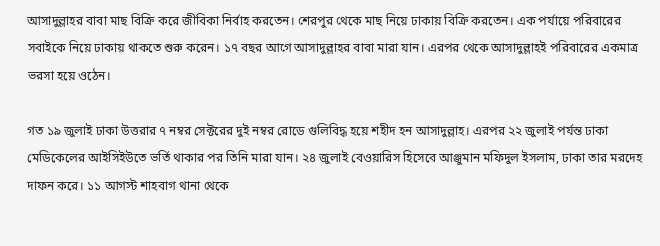আসাদুল্লাহর বাবা মাছ বিক্রি করে জীবিকা নির্বাহ করতেন। শেরপুর থেকে মাছ নিয়ে ঢাকায় বিক্রি করতেন। এক পর্যায়ে পরিবারের সবাইকে নিয়ে ঢাকায় থাকতে শুরু করেন। ১৭ বছর আগে আসাদুল্লাহর বাবা মারা যান। এরপর থেকে আসাদুল্লাহই পরিবারের একমাত্র ভরসা হয়ে ওঠেন।

গত ১৯ জুলাই ঢাকা উত্তরার ৭ নম্বর সেক্টরের দুই নম্বর রোডে গুলিবিদ্ধ হয়ে শহীদ হন আসাদুল্লাহ। এরপর ২২ জুলাই পর্যন্ত ঢাকা মেডিকেলের আইসিইউতে ভর্তি থাকার পর তিনি মারা যান। ২৪ জুলাই বেওয়ারিস হিসেবে আঞ্জুমান মফিদুল ইসলাম, ঢাকা তার মরদেহ দাফন করে। ১১ আগস্ট শাহবাগ থানা থেকে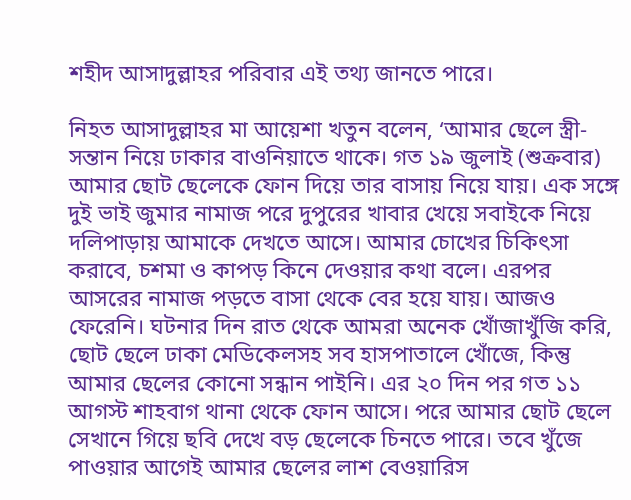শহীদ আসাদুল্লাহর পরিবার এই তথ্য জানতে পারে।

নিহত আসাদুল্লাহর মা আয়েশা খতুন বলেন, ‘আমার ছেলে স্ত্রী-সন্তান নিয়ে ঢাকার বাওনিয়াতে থাকে। গত ১৯ জুলাই (শুক্রবার) আমার ছোট ছেলেকে ফোন দিয়ে তার বাসায় নিয়ে যায়। এক সঙ্গে দুই ভাই জুমার নামাজ পরে দুপুরের খাবার খেয়ে সবাইকে নিয়ে দলিপাড়ায় আমাকে দেখতে আসে। আমার চোখের চিকিৎসা করাবে, চশমা ও কাপড় কিনে দেওয়ার কথা বলে। এরপর আসরের নামাজ পড়তে বাসা থেকে বের হয়ে যায়। আজও ফেরেনি। ঘটনার দিন রাত থেকে আমরা অনেক খোঁজাখুঁজি করি, ছোট ছেলে ঢাকা মেডিকেলসহ সব হাসপাতালে খোঁজে, কিন্তু আমার ছেলের কোনো সন্ধান পাইনি। এর ২০ দিন পর গত ১১ আগস্ট শাহবাগ থানা থেকে ফোন আসে। পরে আমার ছোট ছেলে সেখানে গিয়ে ছবি দেখে বড় ছেলেকে চিনতে পারে। তবে খুঁজে পাওয়ার আগেই আমার ছেলের লাশ বেওয়ারিস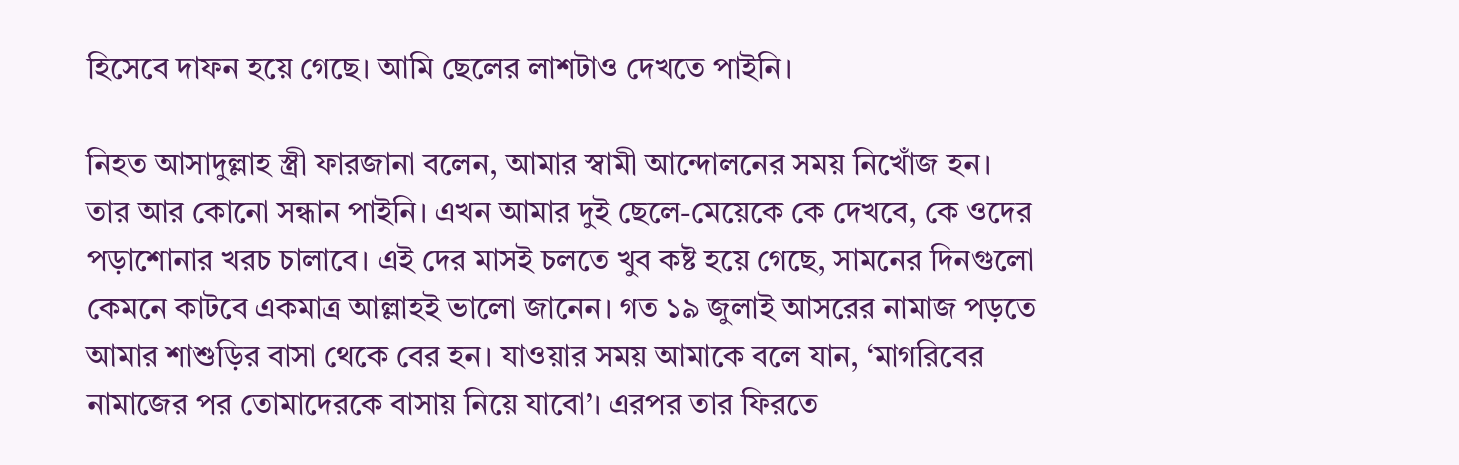হিসেবে দাফন হয়ে গেছে। আমি ছেলের লাশটাও দেখতে পাইনি।

নিহত আসাদুল্লাহ স্ত্রী ফারজানা বলেন, আমার স্বামী আন্দোলনের সময় নিখোঁজ হন। তার আর কোনো সন্ধান পাইনি। এখন আমার দুই ছেলে-মেয়েকে কে দেখবে, কে ওদের পড়াশোনার খরচ চালাবে। এই দের মাসই চলতে খুব কষ্ট হয়ে গেছে, সামনের দিনগুলো কেমনে কাটবে একমাত্র আল্লাহই ভালো জানেন। গত ১৯ জুলাই আসরের নামাজ পড়তে আমার শাশুড়ির বাসা থেকে বের হন। যাওয়ার সময় আমাকে বলে যান, ‘মাগরিবের নামাজের পর তোমাদেরকে বাসায় নিয়ে যাবো’। এরপর তার ফিরতে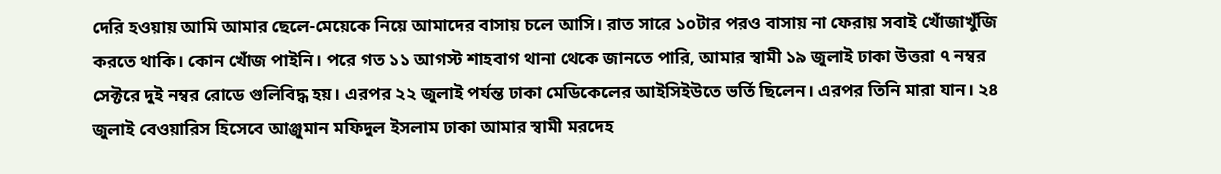দেরি হওয়ায় আমি আমার ছেলে-মেয়েকে নিয়ে আমাদের বাসায় চলে আসি। রাত সারে ১০টার পরও বাসায় না ফেরায় সবাই খোঁজাখুঁজি করতে থাকি। কোন খোঁজ পাইনি। পরে গত ১১ আগস্ট শাহবাগ থানা থেকে জানতে পারি, আমার স্বামী ১৯ জুলাই ঢাকা উত্তরা ৭ নম্বর সেক্টরে দুই নম্বর রোডে গুলিবিদ্ধ হয়। এরপর ২২ জুলাই পর্যন্ত ঢাকা মেডিকেলের আইসিইউতে ভর্তি ছিলেন। এরপর তিনি মারা যান। ২৪ জুলাই বেওয়ারিস হিসেবে আঞ্জুমান মফিদুল ইসলাম ঢাকা আমার স্বামী মরদেহ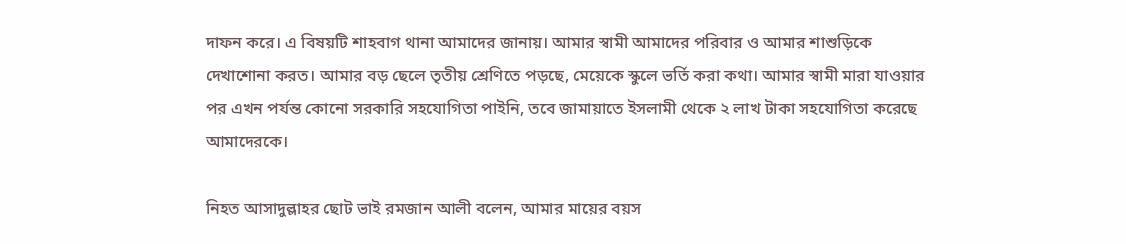দাফন করে। এ বিষয়টি শাহবাগ থানা আমাদের জানায়। আমার স্বামী আমাদের পরিবার ও আমার শাশুড়িকে দেখাশোনা করত। আমার বড় ছেলে তৃতীয় শ্রেণিতে পড়ছে, মেয়েকে স্কুলে ভর্তি করা কথা। আমার স্বামী মারা যাওয়ার পর এখন পর্যন্ত কোনো সরকারি সহযোগিতা পাইনি, তবে জামায়াতে ইসলামী থেকে ২ লাখ টাকা সহযোগিতা করেছে আমাদেরকে।

নিহত আসাদুল্লাহর ছোট ভাই রমজান আলী বলেন, আমার মায়ের বয়স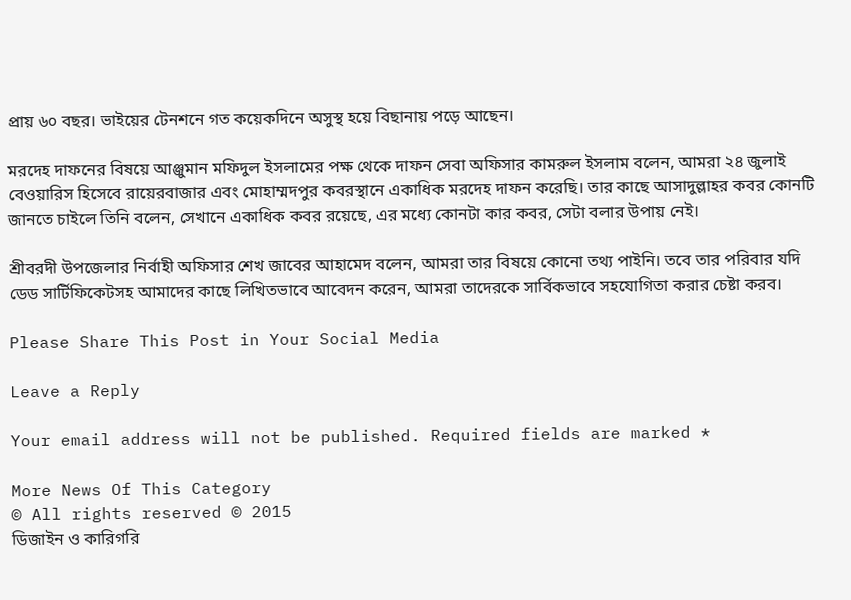প্রায় ৬০ বছর। ভাইয়ের টেনশনে গত কয়েকদিনে অসুস্থ হয়ে বিছানায় পড়ে আছেন।

মরদেহ দাফনের বিষয়ে আঞ্জুমান মফিদুল ইসলামের পক্ষ থেকে দাফন সেবা অফিসার কামরুল ইসলাম বলেন, আমরা ২৪ জুলাই বেওয়ারিস হিসেবে রায়েরবাজার এবং মোহাম্মদপুর কবরস্থানে একাধিক মরদেহ দাফন করেছি। তার কাছে আসাদুল্লাহর কবর কোনটি জানতে চাইলে তিনি বলেন, সেখানে একাধিক কবর রয়েছে, এর মধ্যে কোনটা কার কবর, সেটা বলার উপায় নেই।

শ্রীবরদী উপজেলার নির্বাহী অফিসার শেখ জাবের আহামেদ বলেন, আমরা তার বিষয়ে কোনো তথ্য পাইনি। তবে তার পরিবার যদি ডেড সার্টিফিকেটসহ আমাদের কাছে লিখিতভাবে আবেদন করেন, আমরা তাদেরকে সার্বিকভাবে সহযোগিতা করার চেষ্টা করব।

Please Share This Post in Your Social Media

Leave a Reply

Your email address will not be published. Required fields are marked *

More News Of This Category
© All rights reserved © 2015
ডিজাইন ও কারিগরি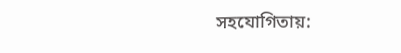সহযোগিতায়: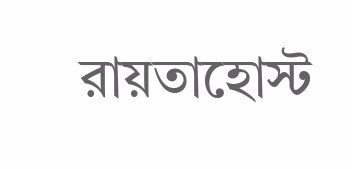রায়তাহোস্ট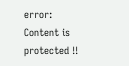error: Content is protected !!